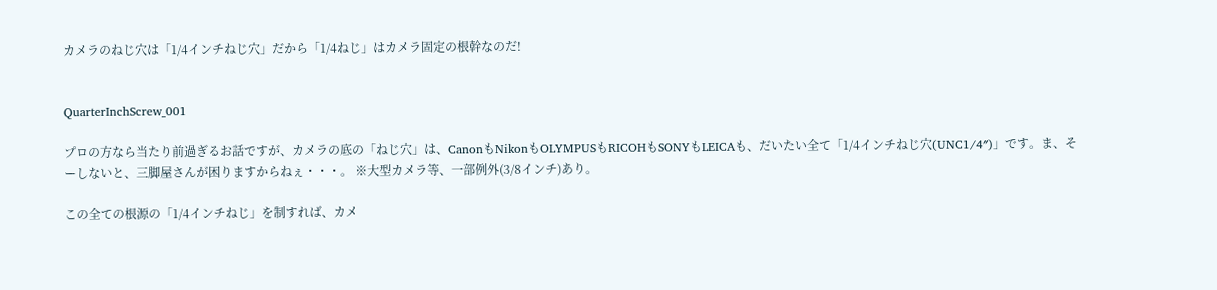カメラのねじ穴は「1/4インチねじ穴」だから「1/4ねじ」はカメラ固定の根幹なのだ!


QuarterInchScrew_001

プロの方なら当たり前過ぎるお話ですが、カメラの底の「ねじ穴」は、CanonもNikonもOLYMPUSもRICOHもSONYもLEICAも、だいたい全て「1/4インチねじ穴(UNC1/4″)」です。ま、そーしないと、三脚屋さんが困りますからねぇ・・・。 ※大型カメラ等、一部例外(3/8インチ)あり。

この全ての根源の「1/4インチねじ」を制すれば、カメ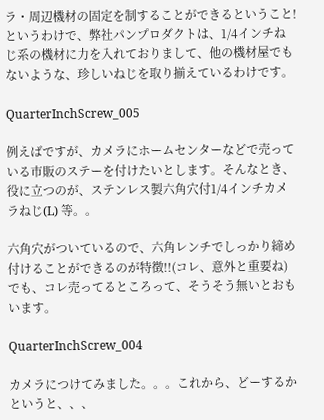ラ・周辺機材の固定を制することができるということ!というわけで、弊社パンプロダクトは、1/4インチねじ系の機材に力を入れておりまして、他の機材屋でもないような、珍しいねじを取り揃えているわけです。

QuarterInchScrew_005

例えばですが、カメラにホームセンターなどで売っている市販のステーを付けたいとします。そんなとき、役に立つのが、ステンレス製六角穴付1/4インチカメラねじ(L) 等。。

六角穴がついているので、六角レンチでしっかり締め付けることができるのが特徴!!(コレ、意外と重要ね) でも、コレ売ってるところって、そうそう無いとおもいます。

QuarterInchScrew_004

カメラにつけてみました。。。これから、どーするかというと、、、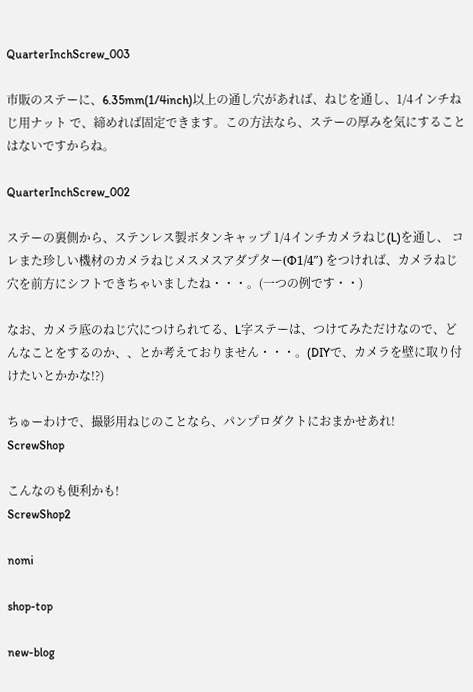QuarterInchScrew_003

市販のステーに、6.35mm(1/4inch)以上の通し穴があれば、ねじを通し、1/4インチねじ用ナット で、締めれば固定できます。この方法なら、ステーの厚みを気にすることはないですからね。

QuarterInchScrew_002

ステーの裏側から、ステンレス製ボタンキャップ 1/4インチカメラねじ(L)を通し、 コレまた珍しい機材のカメラねじメスメスアダプター(Φ1/4″) をつければ、カメラねじ穴を前方にシフトできちゃいましたね・・・。(一つの例です・・)

なお、カメラ底のねじ穴につけられてる、L字ステーは、つけてみただけなので、どんなことをするのか、、とか考えておりません・・・。(DIYで、カメラを壁に取り付けたいとかかな!?)

ちゅーわけで、撮影用ねじのことなら、パンプロダクトにおまかせあれ!
ScrewShop

こんなのも便利かも!
ScrewShop2

nomi

shop-top

new-blog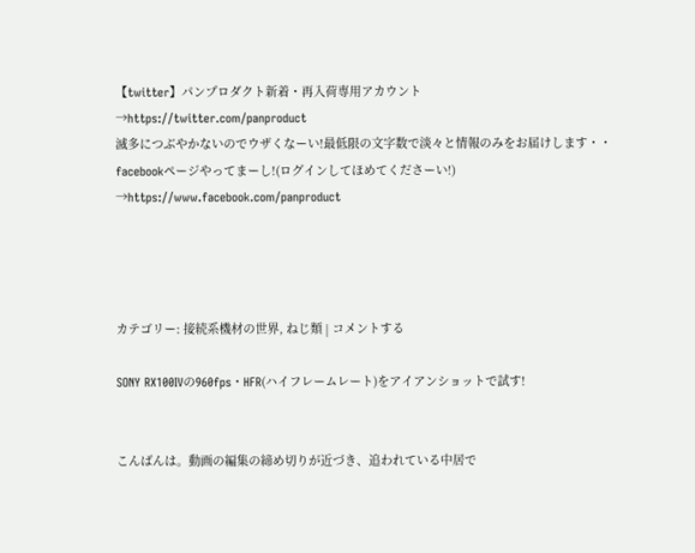【twitter】パンプロダクト新着・再入荷専用アカウント
→https://twitter.com/panproduct
滅多につぶやかないのでウザくなーい!最低限の文字数で淡々と情報のみをお届けします・・
facebookページやってまーし!(ログインしてほめてくださーい!)
→https://www.facebook.com/panproduct




カテゴリー: 接続系機材の世界, ねじ類 | コメントする

SONY RX100IVの960fps・HFR(ハイフレームレート)をアイアンショットで試す!


こんばんは。動画の編集の締め切りが近づき、追われている中居で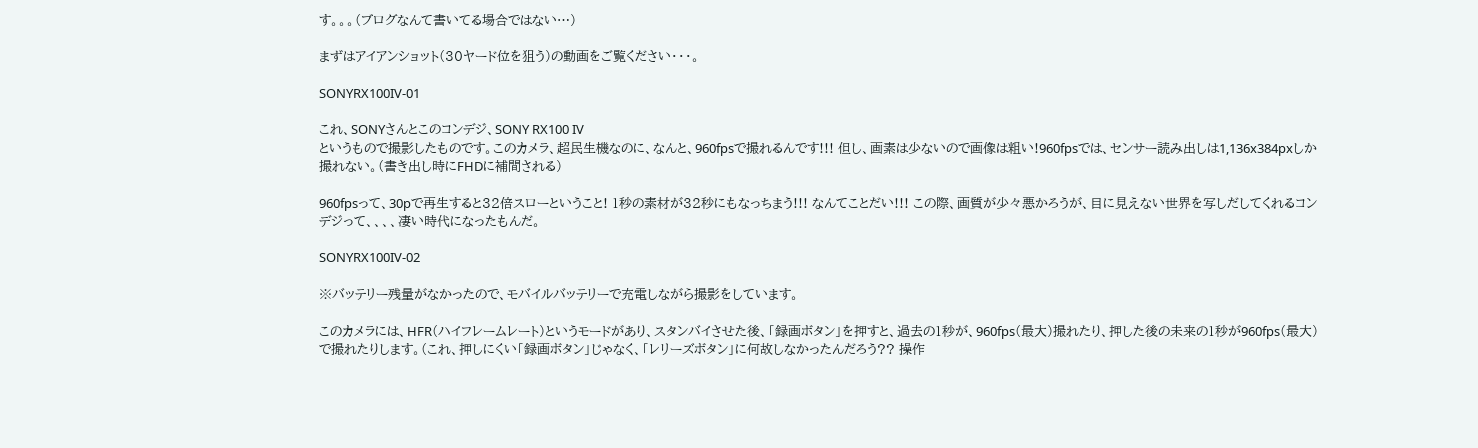す。。。(ブログなんて書いてる場合ではない…)

まずはアイアンショット(30ヤード位を狙う)の動画をご覧ください・・・。

SONYRX100IV-01

これ、SONYさんとこのコンデジ、SONY RX100 IV
というもので撮影したものです。このカメラ、超民生機なのに、なんと、960fpsで撮れるんです!!! 但し、画素は少ないので画像は粗い!960fpsでは、センサー読み出しは1,136x384pxしか撮れない。(書き出し時にFHDに補間される)

960fpsって、30pで再生すると32倍スローということ! 1秒の素材が32秒にもなっちまう!!! なんてことだい!!! この際、画質が少々悪かろうが、目に見えない世界を写しだしてくれるコンデジって、、、、凄い時代になったもんだ。

SONYRX100IV-02

※バッテリー残量がなかったので、モバイルバッテリーで充電しながら撮影をしています。

このカメラには、HFR(ハイフレームレート)というモードがあり、スタンバイさせた後、「録画ボタン」を押すと、過去の1秒が、960fps(最大)撮れたり、押した後の未来の1秒が960fps(最大)で撮れたりします。(これ、押しにくい「録画ボタン」じゃなく、「レリーズボタン」に何故しなかったんだろう?? 操作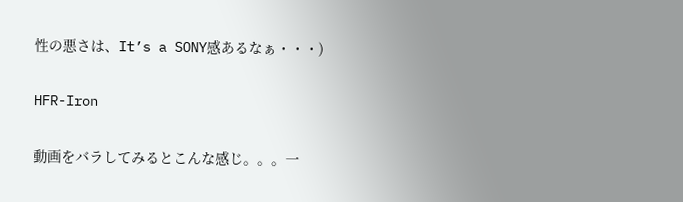性の悪さは、It’s a SONY感あるなぁ・・・)

HFR-Iron

動画をバラしてみるとこんな感じ。。。一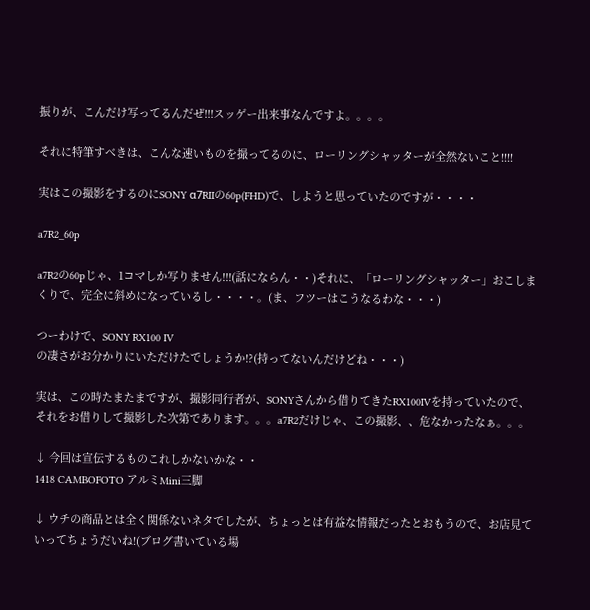振りが、こんだけ写ってるんだぜ!!!スッゲー出来事なんですよ。。。。

それに特筆すべきは、こんな速いものを撮ってるのに、ローリングシャッターが全然ないこと!!!!

実はこの撮影をするのにSONY α7RIIの60p(FHD)で、しようと思っていたのですが・・・・

a7R2_60p

a7R2の60pじゃ、1コマしか写りません!!!(話にならん・・)それに、「ローリングシャッター」おこしまくりで、完全に斜めになっているし・・・・。(ま、フツーはこうなるわな・・・)

つーわけで、SONY RX100 IV
の凄さがお分かりにいただけたでしょうか!?(持ってないんだけどね・・・)

実は、この時たまたまですが、撮影同行者が、SONYさんから借りてきたRX100IVを持っていたので、それをお借りして撮影した次第であります。。。a7R2だけじゃ、この撮影、、危なかったなぁ。。。

↓ 今回は宣伝するものこれしかないかな・・
1418 CAMBOFOTO アルミMini三脚

↓ ウチの商品とは全く関係ないネタでしたが、ちょっとは有益な情報だったとおもうので、お店見ていってちょうだいね!(ブログ書いている場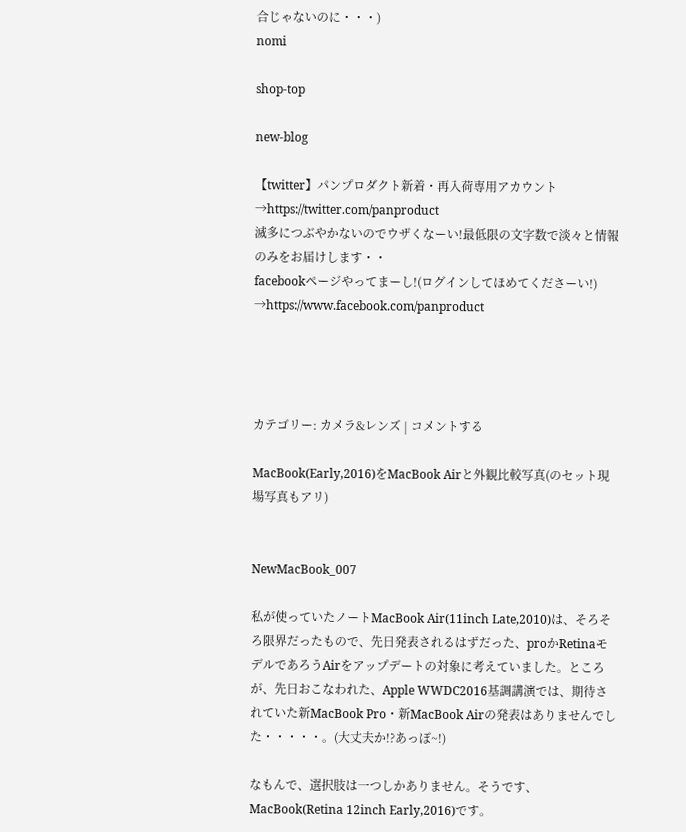合じゃないのに・・・)
nomi

shop-top

new-blog

【twitter】パンプロダクト新着・再入荷専用アカウント
→https://twitter.com/panproduct
滅多につぶやかないのでウザくなーい!最低限の文字数で淡々と情報のみをお届けします・・
facebookページやってまーし!(ログインしてほめてくださーい!)
→https://www.facebook.com/panproduct




カテゴリー: カメラ&レンズ | コメントする

MacBook(Early,2016)をMacBook Airと外観比較写真(のセット現場写真もアリ)


NewMacBook_007

私が使っていたノートMacBook Air(11inch Late,2010)は、そろそろ限界だったもので、先日発表されるはずだった、proかRetinaモデルであろうAirをアップデートの対象に考えていました。ところが、先日おこなわれた、Apple WWDC2016基調講演では、期待されていた新MacBook Pro・新MacBook Airの発表はありませんでした・・・・・。(大丈夫か!?あっぽ~!)

なもんで、選択肢は一つしかありません。そうです、MacBook(Retina 12inch Early,2016)です。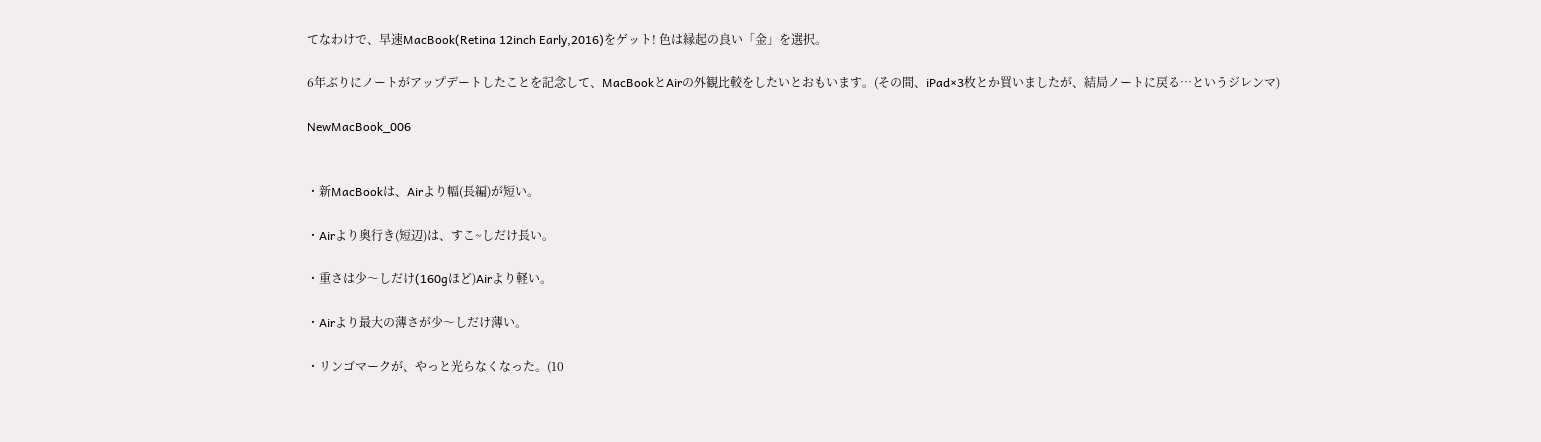てなわけで、早速MacBook(Retina 12inch Early,2016)をゲット! 色は縁起の良い「金」を選択。

6年ぶりにノートがアップデートしたことを記念して、MacBookとAirの外観比較をしたいとおもいます。(その間、iPad×3枚とか買いましたが、結局ノートに戻る…というジレンマ)

NewMacBook_006


・新MacBookは、Airより幅(長編)が短い。

・Airより奥行き(短辺)は、すこ~しだけ長い。

・重さは少〜しだけ(160gほど)Airより軽い。

・Airより最大の薄さが少〜しだけ薄い。

・リンゴマークが、やっと光らなくなった。(10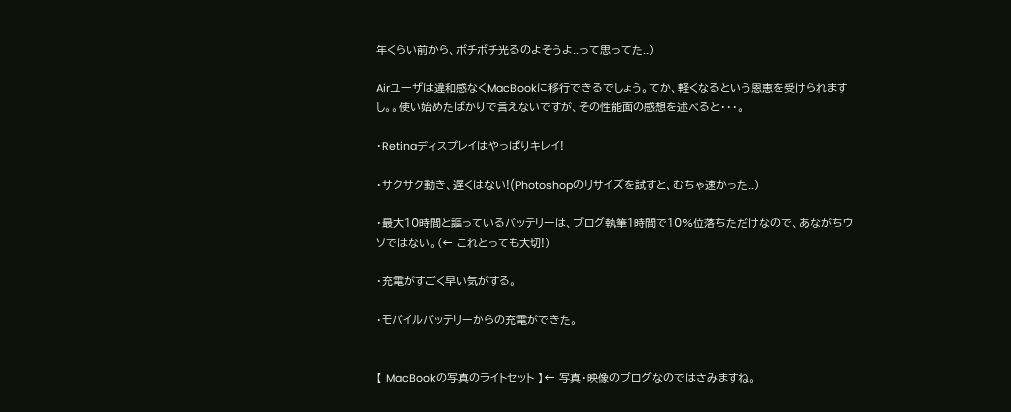年くらい前から、ボチボチ光るのよそうよ..って思ってた..)

Airユーザは違和感なくMacBookに移行できるでしょう。てか、軽くなるという恩恵を受けられますし。。使い始めたばかりで言えないですが、その性能面の感想を述べると・・・。

・Retinaディスプレイはやっぱりキレイ!

・サクサク動き、遅くはない!(Photoshopのリサイズを試すと、むちゃ速かった..)

・最大10時間と謳っているバッテリーは、ブログ執筆1時間で10%位落ちただけなので、あながちウソではない。(← これとっても大切!)

・充電がすごく早い気がする。

・モバイルバッテリーからの充電ができた。


【 MacBookの写真のライトセット 】← 写真・映像のブログなのではさみますね。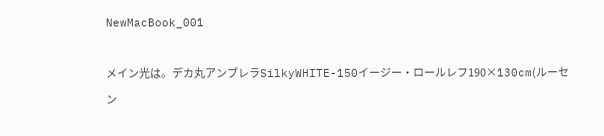NewMacBook_001

メイン光は。デカ丸アンブレラSilkyWHITE-150イージー・ロールレフ190×130cm(ルーセン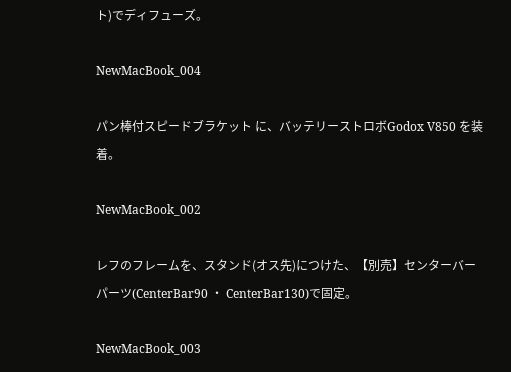ト)でディフューズ。

NewMacBook_004

パン棒付スピードブラケット に、バッテリーストロボGodox V850 を装着。

NewMacBook_002

レフのフレームを、スタンド(オス先)につけた、【別売】センターバーパーツ(CenterBar90 ・ CenterBar130)で固定。

NewMacBook_003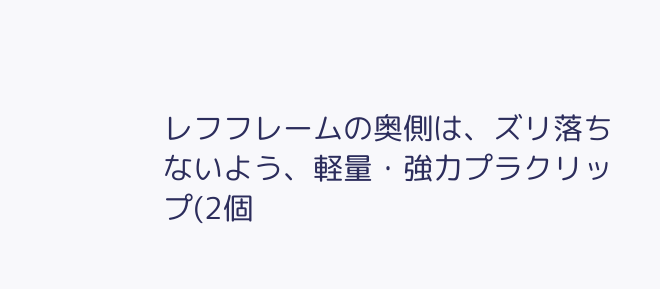レフフレームの奥側は、ズリ落ちないよう、軽量・強力プラクリップ(2個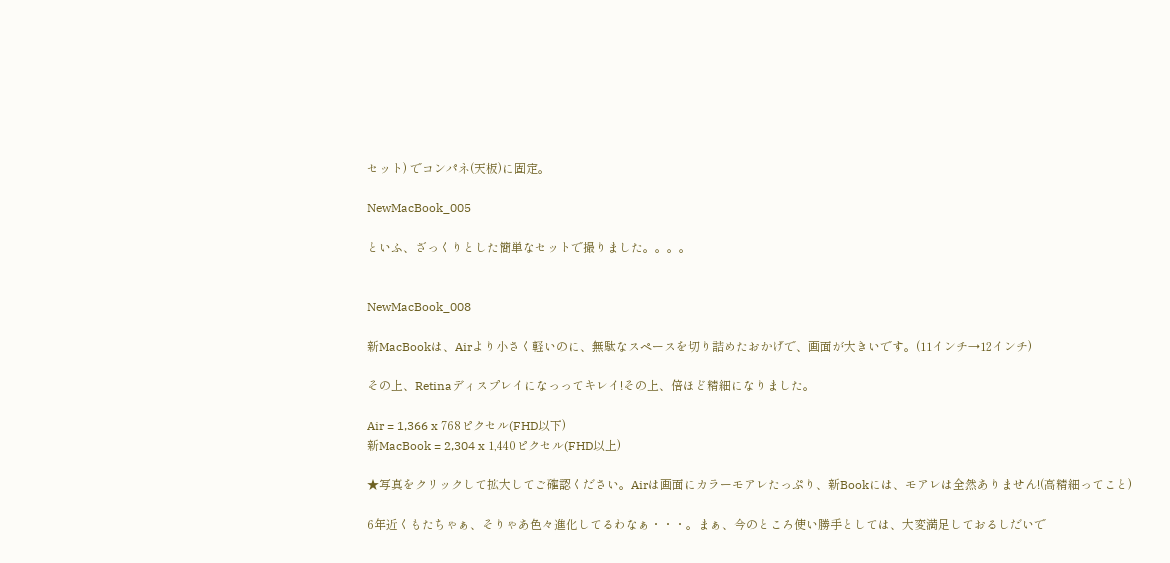セット) でコンパネ(天板)に固定。

NewMacBook_005

といふ、ざっくりとした簡単なセットで撮りました。。。。


NewMacBook_008

新MacBookは、Airより小さく軽いのに、無駄なスペースを切り詰めたおかげで、画面が大きいです。(11インチ→12インチ)

その上、Retinaディスプレイになっってキレイ!その上、倍ほど精細になりました。

Air = 1,366 x 768ピクセル(FHD以下)
新MacBook = 2,304 x 1,440ピクセル(FHD以上)

★写真をクリックして拡大してご確認ください。Airは画面にカラーモアレたっぷり、新Bookには、モアレは全然ありません!(高精細ってこと)

6年近くもたちゃぁ、そりゃあ色々進化してるわなぁ・・・。まぁ、今のところ使い勝手としては、大変満足しておるしだいで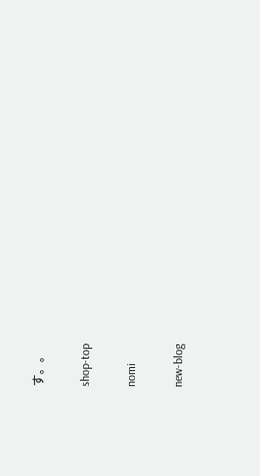す。。

shop-top

nomi

new-blog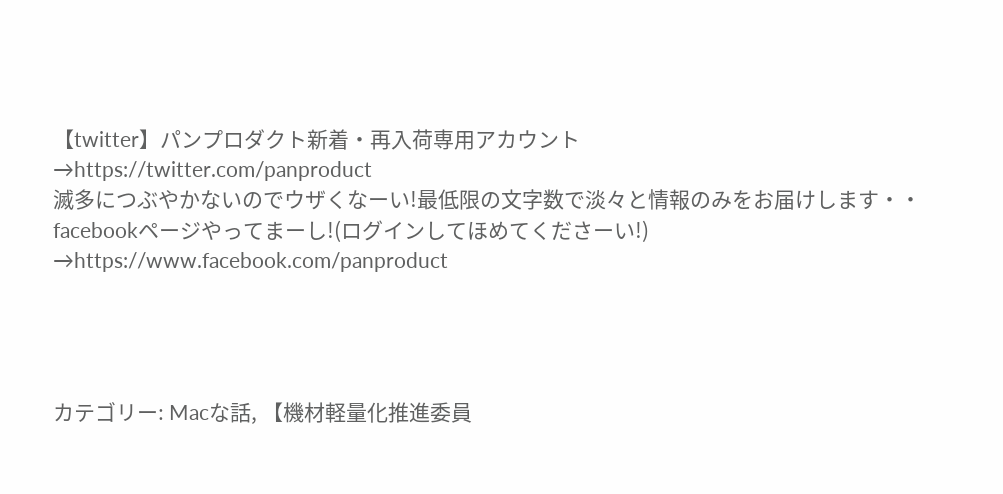【twitter】パンプロダクト新着・再入荷専用アカウント
→https://twitter.com/panproduct
滅多につぶやかないのでウザくなーい!最低限の文字数で淡々と情報のみをお届けします・・
facebookページやってまーし!(ログインしてほめてくださーい!)
→https://www.facebook.com/panproduct




カテゴリー: Macな話, 【機材軽量化推進委員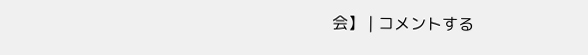会】 | コメントする